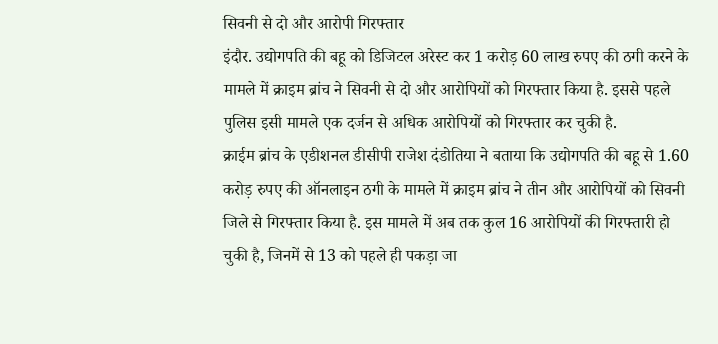सिवनी से दो और आरोपी गिरफ्तार
इंदौर. उद्योगपति की बहू को डिजिटल अरेस्ट कर 1 करोड़ 60 लाख रुपए की ठगी करने के मामले में क्राइम ब्रांच ने सिवनी से दो और आरोपियों को गिरफ्तार किया है. इससे पहले पुलिस इसी मामले एक दर्जन से अधिक आरोपियों को गिरफ्तार कर चुकी है.
क्राईम ब्रांच के एडीशनल डीसीपी राजेश दंडोतिया ने बताया कि उद्योगपति की बहू से 1.60 करोड़ रुपए की ऑनलाइन ठगी के मामले में क्राइम ब्रांच ने तीन और आरोपियों को सिवनी जिले से गिरफ्तार किया है. इस मामले में अब तक कुल 16 आरोपियों की गिरफ्तारी हो चुकी है, जिनमें से 13 को पहले ही पकड़ा जा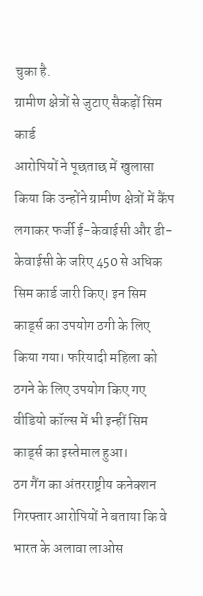चुका है.
ग्रामीण क्षेत्रों से जुटाए सैकड़ों सिम कार्ड
आरोपियों ने पूछताछ में खुलासा किया कि उन्होंने ग्रामीण क्षेत्रों में कैंप लगाकर फर्जी ई-केवाईसी और डी-केवाईसी के जरिए 450 से अधिक सिम कार्ड जारी किए। इन सिम कार्ड्स का उपयोग ठगी के लिए किया गया। फरियादी महिला को ठगने के लिए उपयोग किए गए वीडियो कॉल्स में भी इन्हीं सिम कार्ड्स का इस्तेमाल हुआ।
ठग गैंग का अंतरराष्ट्रीय कनेक्शन
गिरफ्तार आरोपियों ने बताया कि वे भारत के अलावा लाओस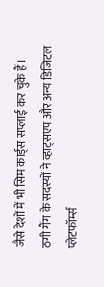जैसे देशों में भी सिम कार्ड्स सप्लाई कर चुके हैं। ठगी गैंग के सदस्यों ने व्हाट्सएप और अन्य डिजिटल प्लेटफॉर्म्स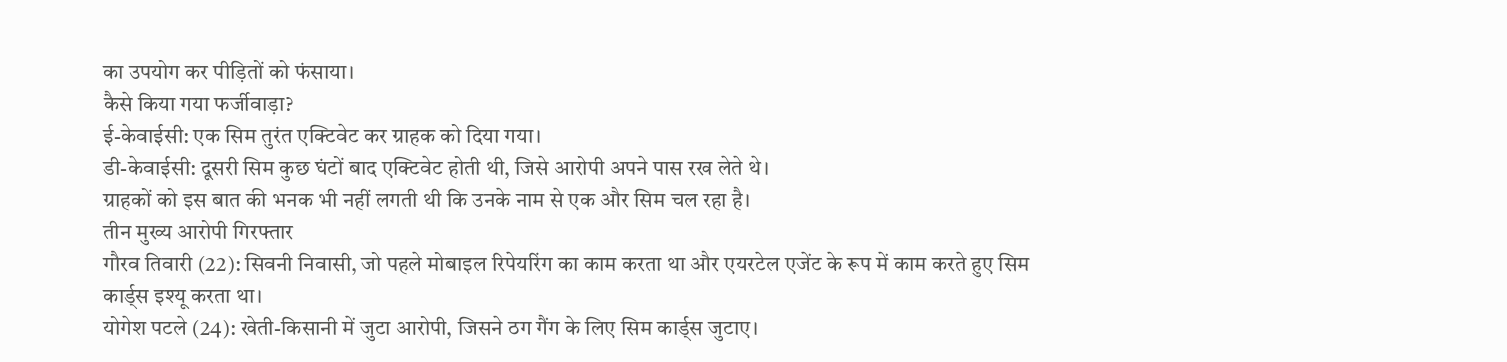का उपयोग कर पीड़ितों को फंसाया।
कैसे किया गया फर्जीवाड़ा?
ई-केवाईसी: एक सिम तुरंत एक्टिवेट कर ग्राहक को दिया गया।
डी-केवाईसी: दूसरी सिम कुछ घंटों बाद एक्टिवेट होती थी, जिसे आरोपी अपने पास रख लेते थे।
ग्राहकों को इस बात की भनक भी नहीं लगती थी कि उनके नाम से एक और सिम चल रहा है।
तीन मुख्य आरोपी गिरफ्तार
गौरव तिवारी (22): सिवनी निवासी, जो पहले मोबाइल रिपेयरिंग का काम करता था और एयरटेल एजेंट के रूप में काम करते हुए सिम कार्ड्स इश्यू करता था।
योगेश पटले (24): खेती-किसानी में जुटा आरोपी, जिसने ठग गैंग के लिए सिम कार्ड्स जुटाए।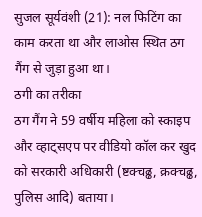सुजल सूर्यवंशी (21): नल फिटिंग का काम करता था और लाओस स्थित ठग गैंग से जुड़ा हुआ था।
ठगी का तरीका
ठग गैंग ने 59 वर्षीय महिला को स्काइप और व्हाट्सएप पर वीडियो कॉल कर खुद को सरकारी अधिकारी (ष्टक्चढ्ढ, क्रक्चढ्ढ, पुलिस आदि) बताया।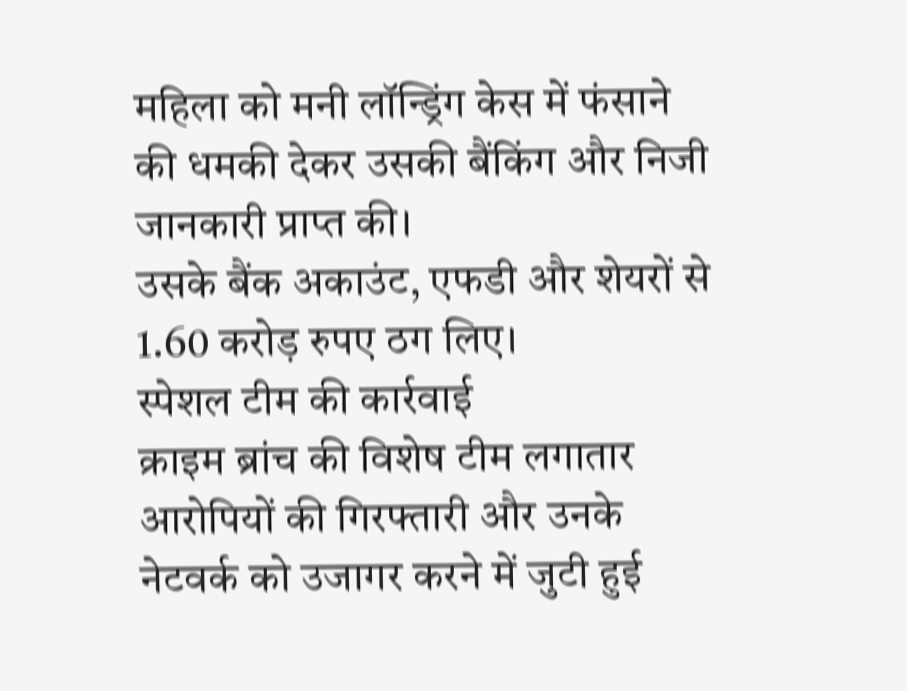महिला को मनी लॉन्ड्रिंग केस में फंसाने की धमकी देकर उसकी बैंकिंग और निजी जानकारी प्राप्त की।
उसके बैंक अकाउंट, एफडी और शेयरों से 1.60 करोड़ रुपए ठग लिए।
स्पेशल टीम की कार्रवाई
क्राइम ब्रांच की विशेष टीम लगातार आरोपियों की गिरफ्तारी और उनके नेटवर्क को उजागर करने में जुटी हुई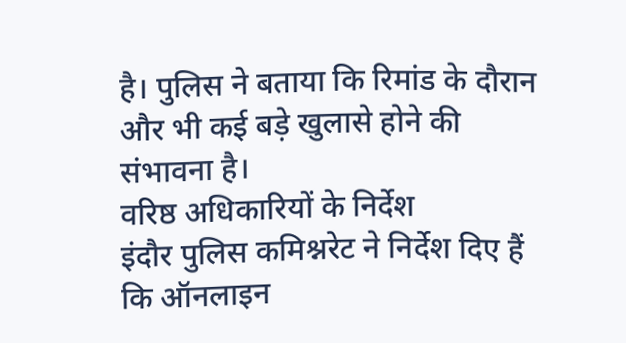है। पुलिस ने बताया कि रिमांड के दौरान और भी कई बड़े खुलासे होने की संभावना है।
वरिष्ठ अधिकारियों के निर्देश
इंदौर पुलिस कमिश्नरेट ने निर्देश दिए हैं कि ऑनलाइन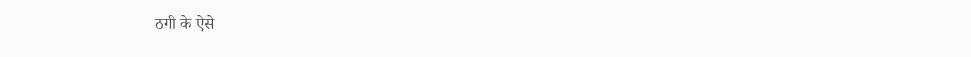ठगी के ऐसे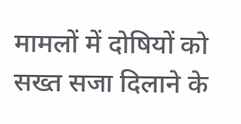मामलों में दोषियों को सख्त सजा दिलाने के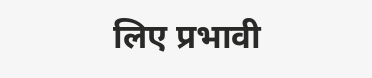लिए प्रभावी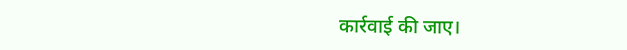कार्रवाई की जाए।